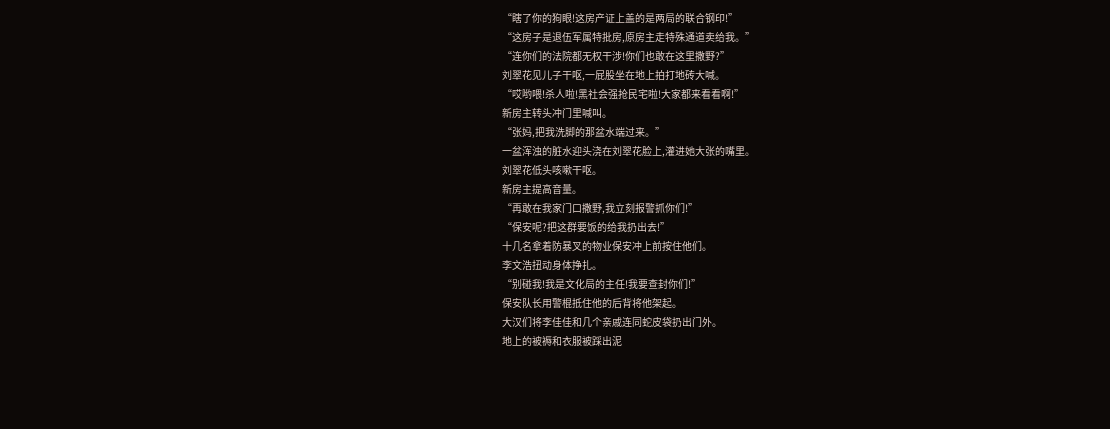“瞎了你的狗眼!这房产证上盖的是两局的联合钢印!”
“这房子是退伍军属特批房,原房主走特殊通道卖给我。”
“连你们的法院都无权干涉!你们也敢在这里撒野?”
刘翠花见儿子干呕,一屁股坐在地上拍打地砖大喊。
“哎哟喂!杀人啦!黑社会强抢民宅啦!大家都来看看啊!”
新房主转头冲门里喊叫。
“张妈,把我洗脚的那盆水端过来。”
一盆浑浊的脏水迎头浇在刘翠花脸上,灌进她大张的嘴里。
刘翠花低头咳嗽干呕。
新房主提高音量。
“再敢在我家门口撒野,我立刻报警抓你们!”
“保安呢?把这群要饭的给我扔出去!”
十几名拿着防暴叉的物业保安冲上前按住他们。
李文浩扭动身体挣扎。
“别碰我!我是文化局的主任!我要查封你们!”
保安队长用警棍抵住他的后背将他架起。
大汉们将李佳佳和几个亲戚连同蛇皮袋扔出门外。
地上的被褥和衣服被踩出泥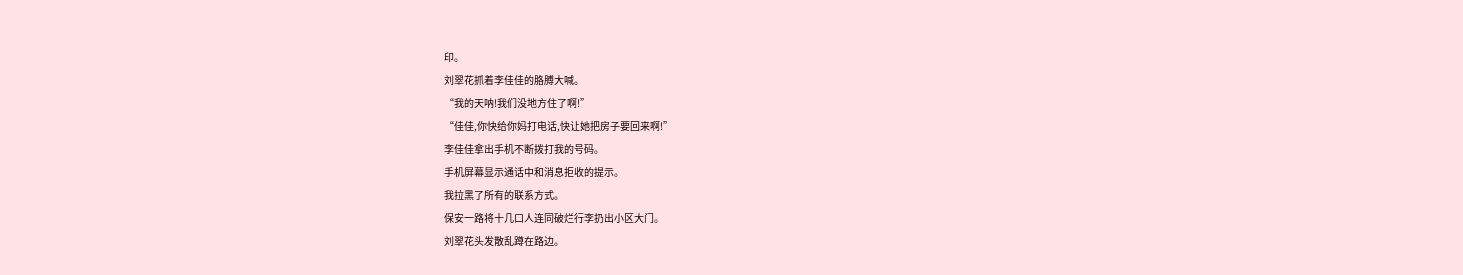印。
刘翠花抓着李佳佳的胳膊大喊。
“我的天呐!我们没地方住了啊!”
“佳佳,你快给你妈打电话,快让她把房子要回来啊!”
李佳佳拿出手机不断拨打我的号码。
手机屏幕显示通话中和消息拒收的提示。
我拉黑了所有的联系方式。
保安一路将十几口人连同破烂行李扔出小区大门。
刘翠花头发散乱蹲在路边。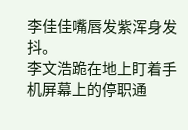李佳佳嘴唇发紫浑身发抖。
李文浩跪在地上盯着手机屏幕上的停职通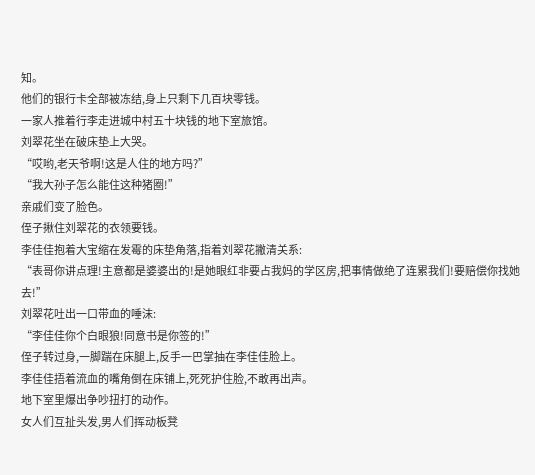知。
他们的银行卡全部被冻结,身上只剩下几百块零钱。
一家人推着行李走进城中村五十块钱的地下室旅馆。
刘翠花坐在破床垫上大哭。
“哎哟,老天爷啊!这是人住的地方吗?”
“我大孙子怎么能住这种猪圈!”
亲戚们变了脸色。
侄子揪住刘翠花的衣领要钱。
李佳佳抱着大宝缩在发霉的床垫角落,指着刘翠花撇清关系:
“表哥你讲点理!主意都是婆婆出的!是她眼红非要占我妈的学区房,把事情做绝了连累我们!要赔偿你找她去!”
刘翠花吐出一口带血的唾沫:
“李佳佳你个白眼狼!同意书是你签的!”
侄子转过身,一脚踹在床腿上,反手一巴掌抽在李佳佳脸上。
李佳佳捂着流血的嘴角倒在床铺上,死死护住脸,不敢再出声。
地下室里爆出争吵扭打的动作。
女人们互扯头发,男人们挥动板凳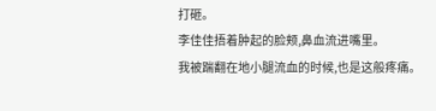打砸。
李佳佳捂着肿起的脸颊,鼻血流进嘴里。
我被踹翻在地小腿流血的时候,也是这般疼痛。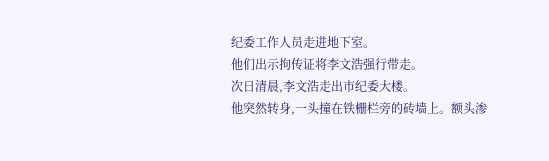纪委工作人员走进地下室。
他们出示拘传证将李文浩强行带走。
次日清晨,李文浩走出市纪委大楼。
他突然转身,一头撞在铁栅栏旁的砖墙上。额头渗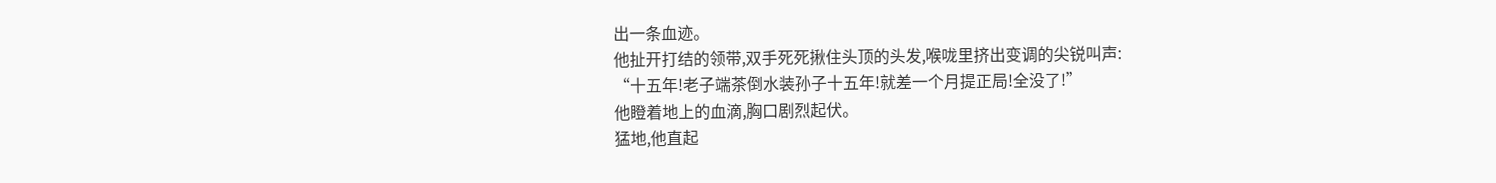出一条血迹。
他扯开打结的领带,双手死死揪住头顶的头发,喉咙里挤出变调的尖锐叫声:
“十五年!老子端茶倒水装孙子十五年!就差一个月提正局!全没了!”
他瞪着地上的血滴,胸口剧烈起伏。
猛地,他直起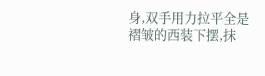身,双手用力拉平全是褶皱的西装下摆,抹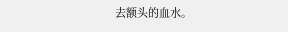去额头的血水。